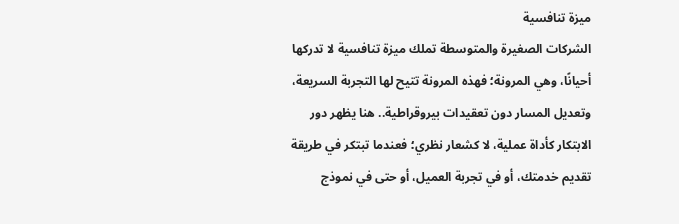ميزة تنافسية
الشركات الصغيرة والمتوسطة تملك ميزة تنافسية لا تدركها أحيانًا، وهي المرونة؛ فهذه المرونة تتيح لها التجربة السريعة، وتعديل المسار دون تعقيدات بيروقراطية.. هنا يظهر دور الابتكار كأداة عملية، لا كشعار نظري؛ فعندما تبتكر في طريقة تقديم خدمتك، أو في تجربة العميل، أو حتى في نموذج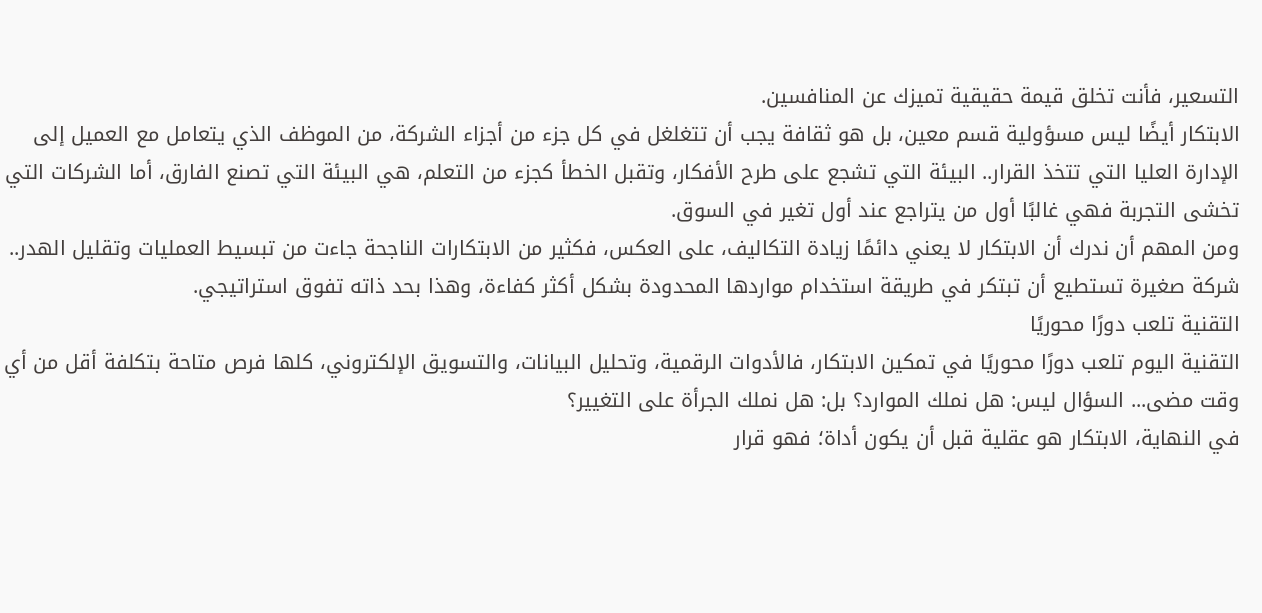التسعير، فأنت تخلق قيمة حقيقية تميزك عن المنافسين.
الابتكار أيضًا ليس مسؤولية قسم معين، بل هو ثقافة يجب أن تتغلغل في كل جزء من أجزاء الشركة، من الموظف الذي يتعامل مع العميل إلى الإدارة العليا التي تتخذ القرار.. البيئة التي تشجع على طرح الأفكار، وتقبل الخطأ كجزء من التعلم، هي البيئة التي تصنع الفارق، أما الشركات التي تخشى التجربة فهي غالبًا أول من يتراجع عند أول تغير في السوق.
ومن المهم أن ندرك أن الابتكار لا يعني دائمًا زيادة التكاليف، على العكس، فكثير من الابتكارات الناجحة جاءت من تبسيط العمليات وتقليل الهدر.. شركة صغيرة تستطيع أن تبتكر في طريقة استخدام مواردها المحدودة بشكل أكثر كفاءة، وهذا بحد ذاته تفوق استراتيجي.
التقنية تلعب دورًا محوريًا
التقنية اليوم تلعب دورًا محوريًا في تمكين الابتكار، فالأدوات الرقمية، وتحليل البيانات، والتسويق الإلكتروني، كلها فرص متاحة بتكلفة أقل من أي وقت مضى... السؤال ليس: هل نملك الموارد؟ بل: هل نملك الجرأة على التغيير؟
في النهاية، الابتكار هو عقلية قبل أن يكون أداة؛ فهو قرار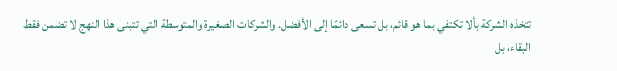تتخذه الشركة بألا تكتفي بما هو قائم، بل تسعى دائمًا إلى الأفضل. والشركات الصغيرة والمتوسطة التي تتبنى هذا النهج لا تضمن فقط البقاء، بل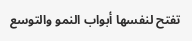تفتح لنفسها أبواب النمو والتوسع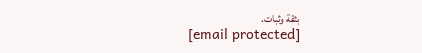بثقة وثبات.
[email protected]